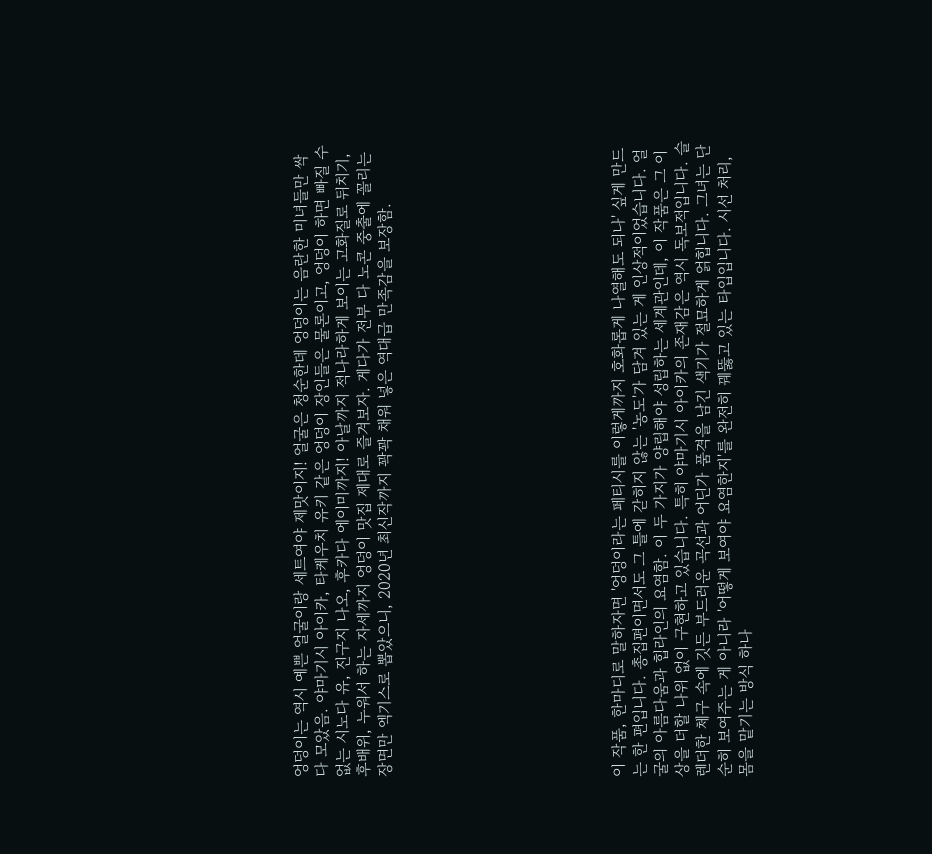엉덩이는 역시 예쁜 얼굴이랑 세트여야 제맛이지! 얼굴은 청순한데 엉덩이는 음란한 미녀들만 싹 다 모았음. 야마기시 아이카, 타케우치 유키 같은 엉덩이 장인들은 물론이고, 엉덩이 하면 빠질 수 없는 시노다 유, 진구지 나오, 후카다 에이미까지! 아날까지 적나라하게 보이는 고화질로 뒤치기, 후배위, 누워서 하는 자세까지 엉덩이 맛집 제대로 즐겨보자. 게다가 전부 다 노콘 중출에 꼴리는 장면만 엑기스로 뽑았으니, 2020년 최신작까지 꽉꽉 채워 넣은 역대급 만족감을 보장함.










이 작품, 한마디로 말하자면 '엉덩이라는 페티시를 이렇게까지 호화롭게 나열해도 되나' 싶게 만드는 한 편입니다. 총집편이면서도 그 틀에 갇히지 않는 '농도'가 담겨 있는 게 인상적이었습니다. 얼굴의 아름다움과 힙라인의 요염함. 이 두 가지가 양립해야 성립하는 세계관인데, 이 작품은 그 이상을 더할 나위 없이 구현하고 있습니다. 특히 야마기시 아이카의 존재감은 역시 독보적입니다. 슬렌더한 체구 속에 깃든 부드러운 곡선과 어딘가 품격을 남긴 색기가 절묘하게 얽힙니다. 그녀는 단순히 보여주는 게 아니라 '어떻게 보여야 요염한지'를 완전히 꿰뚫고 있는 타입입니다. 시선 처리, 몸을 맡기는 방식 하나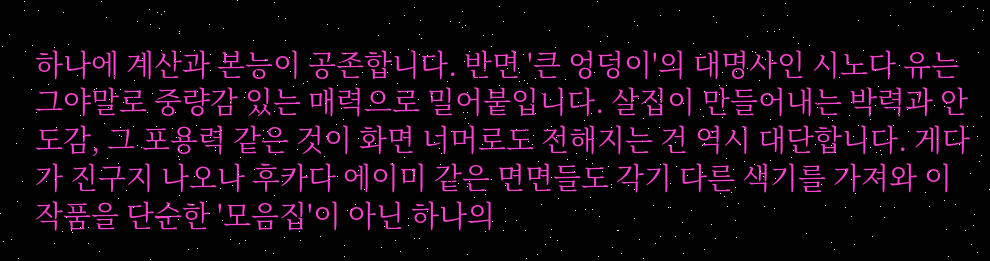하나에 계산과 본능이 공존합니다. 반면 '큰 엉덩이'의 대명사인 시노다 유는 그야말로 중량감 있는 매력으로 밀어붙입니다. 살집이 만들어내는 박력과 안도감, 그 포용력 같은 것이 화면 너머로도 전해지는 건 역시 대단합니다. 게다가 진구지 나오나 후카다 에이미 같은 면면들도 각기 다른 색기를 가져와 이 작품을 단순한 '모음집'이 아닌 하나의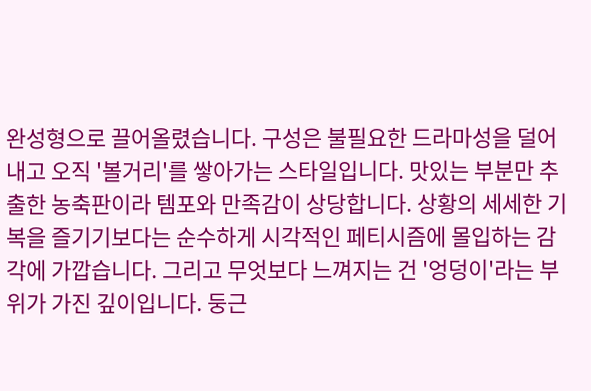완성형으로 끌어올렸습니다. 구성은 불필요한 드라마성을 덜어내고 오직 '볼거리'를 쌓아가는 스타일입니다. 맛있는 부분만 추출한 농축판이라 템포와 만족감이 상당합니다. 상황의 세세한 기복을 즐기기보다는 순수하게 시각적인 페티시즘에 몰입하는 감각에 가깝습니다. 그리고 무엇보다 느껴지는 건 '엉덩이'라는 부위가 가진 깊이입니다. 둥근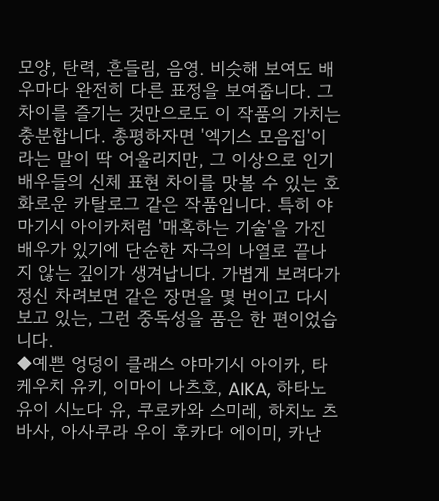모양, 탄력, 흔들림, 음영. 비슷해 보여도 배우마다 완전히 다른 표정을 보여줍니다. 그 차이를 즐기는 것만으로도 이 작품의 가치는 충분합니다. 총평하자면 '엑기스 모음집'이라는 말이 딱 어울리지만, 그 이상으로 인기 배우들의 신체 표현 차이를 맛볼 수 있는 호화로운 카탈로그 같은 작품입니다. 특히 야마기시 아이카처럼 '매혹하는 기술'을 가진 배우가 있기에 단순한 자극의 나열로 끝나지 않는 깊이가 생겨납니다. 가볍게 보려다가 정신 차려보면 같은 장면을 몇 번이고 다시 보고 있는, 그런 중독성을 품은 한 편이었습니다.
◆예쁜 엉덩이 클래스 야마기시 아이카, 타케우치 유키, 이마이 나츠호, AIKA, 하타노 유이 시노다 유, 쿠로카와 스미레, 하치노 츠바사, 아사쿠라 우이 후카다 에이미, 카난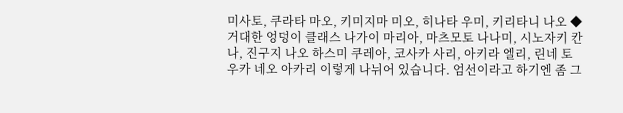미사토, 쿠라타 마오, 키미지마 미오, 히나타 우미, 키리타니 나오 ◆거대한 엉덩이 클래스 나가이 마리아, 마츠모토 나나미, 시노자키 칸나, 진구지 나오 하스미 쿠레아, 코사카 사리, 아키라 엘리, 린네 토우카 네오 아카리 이렇게 나뉘어 있습니다. 엄선이라고 하기엔 좀 그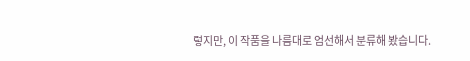렇지만, 이 작품을 나름대로 엄선해서 분류해 봤습니다.